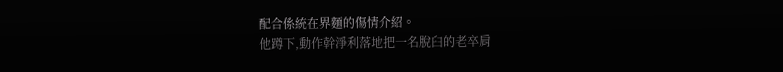配合係統在界麵的傷情介紹。
他蹲下,動作幹淨利落地把一名脫臼的老卒肩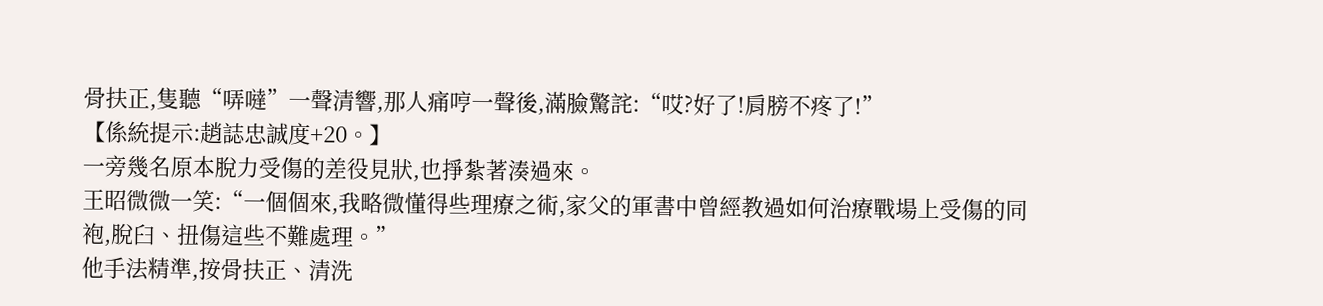骨扶正,隻聽“哢噠”一聲清響,那人痛哼一聲後,滿臉驚詫:“哎?好了!肩膀不疼了!”
【係統提示:趙誌忠誠度+20。】
一旁幾名原本脫力受傷的差役見狀,也掙紮著湊過來。
王昭微微一笑:“一個個來,我略微懂得些理療之術,家父的軍書中曾經教過如何治療戰場上受傷的同袍,脫臼、扭傷這些不難處理。”
他手法精準,按骨扶正、清洗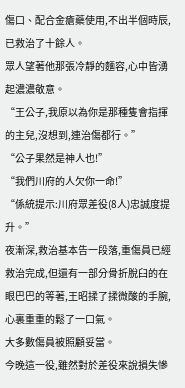傷口、配合金瘡藥使用,不出半個時辰,已救治了十餘人。
眾人望著他那張冷靜的麵容,心中皆湧起濃濃敬意。
“王公子,我原以為你是那種隻會指揮的主兒,沒想到,連治傷都行。”
“公子果然是神人也!”
“我們川府的人欠你一命!”
“係統提示:川府眾差役(8人)忠誠度提升。”
夜漸深,救治基本告一段落,重傷員已經救治完成,但還有一部分骨折脫臼的在眼巴巴的等著,王昭揉了揉微酸的手腕,心裏重重的鬆了一口氣。
大多數傷員被照顧妥當。
今晚這一役,雖然對於差役來說損失慘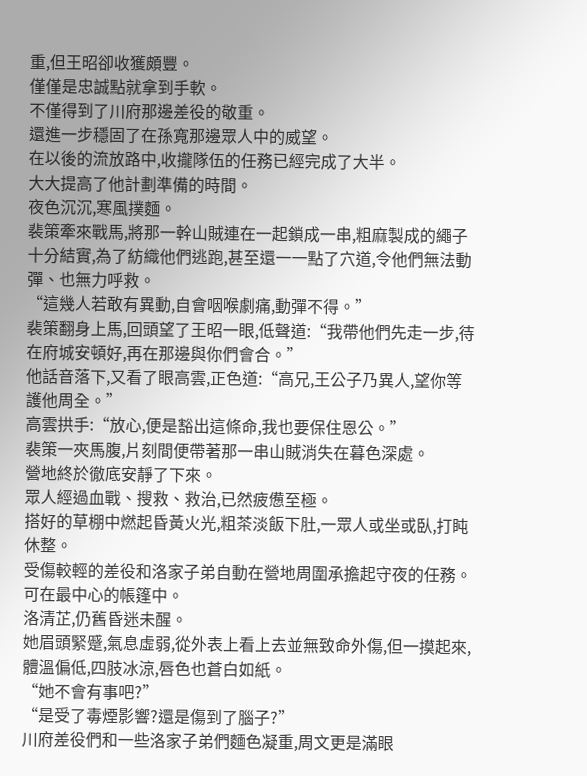重,但王昭卻收獲頗豐。
僅僅是忠誠點就拿到手軟。
不僅得到了川府那邊差役的敬重。
還進一步穩固了在孫寬那邊眾人中的威望。
在以後的流放路中,收攏隊伍的任務已經完成了大半。
大大提高了他計劃準備的時間。
夜色沉沉,寒風撲麵。
裴策牽來戰馬,將那一幹山賊連在一起鎖成一串,粗麻製成的繩子十分結實,為了紡織他們逃跑,甚至還一一點了穴道,令他們無法動彈、也無力呼救。
“這幾人若敢有異動,自會咽喉劇痛,動彈不得。”
裴策翻身上馬,回頭望了王昭一眼,低聲道:“我帶他們先走一步,待在府城安頓好,再在那邊與你們會合。”
他話音落下,又看了眼高雲,正色道:“高兄,王公子乃異人,望你等護他周全。”
高雲拱手:“放心,便是豁出這條命,我也要保住恩公。”
裴策一夾馬腹,片刻間便帶著那一串山賊消失在暮色深處。
營地終於徹底安靜了下來。
眾人經過血戰、搜救、救治,已然疲憊至極。
搭好的草棚中燃起昏黃火光,粗茶淡飯下肚,一眾人或坐或臥,打盹休整。
受傷較輕的差役和洛家子弟自動在營地周圍承擔起守夜的任務。
可在最中心的帳篷中。
洛清芷,仍舊昏迷未醒。
她眉頭緊蹙,氣息虛弱,從外表上看上去並無致命外傷,但一摸起來,體溫偏低,四肢冰涼,唇色也蒼白如紙。
“她不會有事吧?”
“是受了毒煙影響?還是傷到了腦子?”
川府差役們和一些洛家子弟們麵色凝重,周文更是滿眼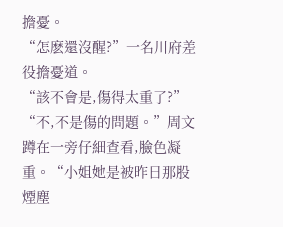擔憂。
“怎麽還沒醒?”一名川府差役擔憂道。
“該不會是,傷得太重了?”
“不,不是傷的問題。”周文蹲在一旁仔細查看,臉色凝重。“小姐她是被昨日那股煙塵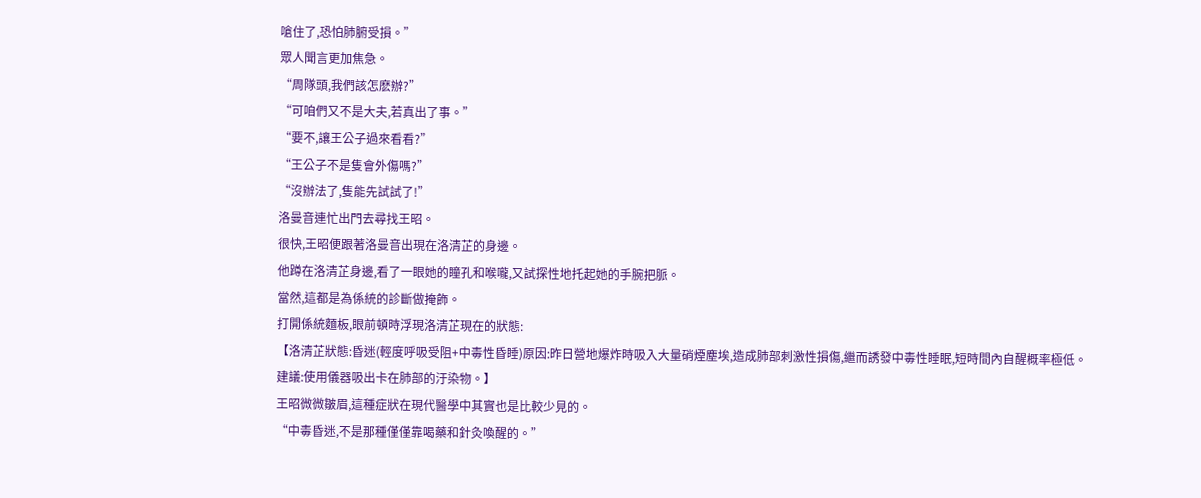嗆住了,恐怕肺腑受損。”
眾人聞言更加焦急。
“周隊頭,我們該怎麽辦?”
“可咱們又不是大夫,若真出了事。”
“要不,讓王公子過來看看?”
“王公子不是隻會外傷嗎?”
“沒辦法了,隻能先試試了!”
洛曼音連忙出門去尋找王昭。
很快,王昭便跟著洛曼音出現在洛清芷的身邊。
他蹲在洛清芷身邊,看了一眼她的瞳孔和喉嚨,又試探性地托起她的手腕把脈。
當然,這都是為係統的診斷做掩飾。
打開係統麵板,眼前頓時浮現洛清芷現在的狀態:
【洛清芷狀態:昏迷(輕度呼吸受阻+中毒性昏睡)原因:昨日營地爆炸時吸入大量硝煙塵埃,造成肺部刺激性損傷,繼而誘發中毒性睡眠,短時間內自醒概率極低。
建議:使用儀器吸出卡在肺部的汙染物。】
王昭微微皺眉,這種症狀在現代醫學中其實也是比較少見的。
“中毒昏迷,不是那種僅僅靠喝藥和針灸喚醒的。”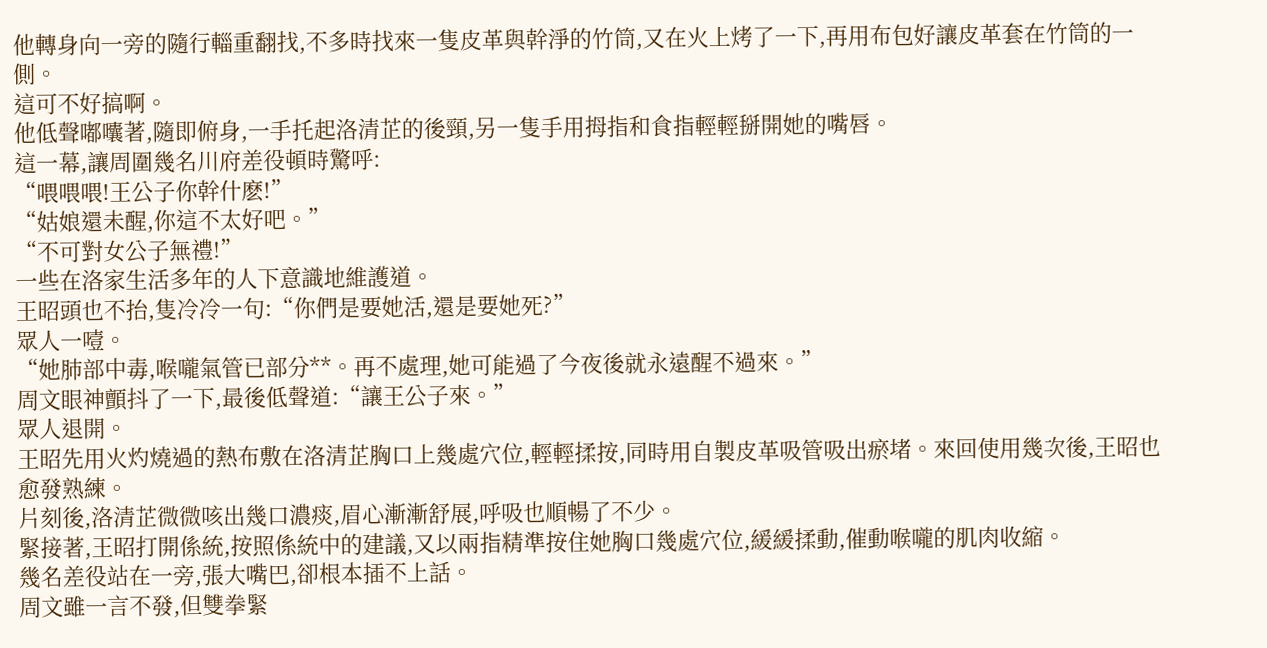他轉身向一旁的隨行輜重翻找,不多時找來一隻皮革與幹淨的竹筒,又在火上烤了一下,再用布包好讓皮革套在竹筒的一側。
這可不好搞啊。
他低聲嘟囔著,隨即俯身,一手托起洛清芷的後頸,另一隻手用拇指和食指輕輕掰開她的嘴唇。
這一幕,讓周圍幾名川府差役頓時驚呼:
“喂喂喂!王公子你幹什麽!”
“姑娘還未醒,你這不太好吧。”
“不可對女公子無禮!”
一些在洛家生活多年的人下意識地維護道。
王昭頭也不抬,隻冷冷一句:“你們是要她活,還是要她死?”
眾人一噎。
“她肺部中毒,喉嚨氣管已部分**。再不處理,她可能過了今夜後就永遠醒不過來。”
周文眼神顫抖了一下,最後低聲道:“讓王公子來。”
眾人退開。
王昭先用火灼燒過的熱布敷在洛清芷胸口上幾處穴位,輕輕揉按,同時用自製皮革吸管吸出瘀堵。來回使用幾次後,王昭也愈發熟練。
片刻後,洛清芷微微咳出幾口濃痰,眉心漸漸舒展,呼吸也順暢了不少。
緊接著,王昭打開係統,按照係統中的建議,又以兩指精準按住她胸口幾處穴位,緩緩揉動,催動喉嚨的肌肉收縮。
幾名差役站在一旁,張大嘴巴,卻根本插不上話。
周文雖一言不發,但雙拳緊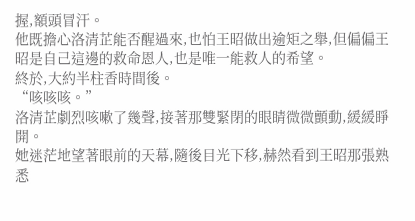握,額頭冒汗。
他既擔心洛清芷能否醒過來,也怕王昭做出逾矩之舉,但偏偏王昭是自己這邊的救命恩人,也是唯一能救人的希望。
終於,大約半柱香時間後。
“咳咳咳。”
洛清芷劇烈咳嗽了幾聲,接著那雙緊閉的眼睛微微顫動,緩緩睜開。
她迷茫地望著眼前的天幕,隨後目光下移,赫然看到王昭那張熟悉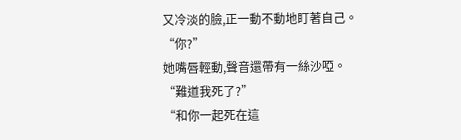又冷淡的臉,正一動不動地盯著自己。
“你?”
她嘴唇輕動,聲音還帶有一絲沙啞。
“難道我死了?”
“和你一起死在這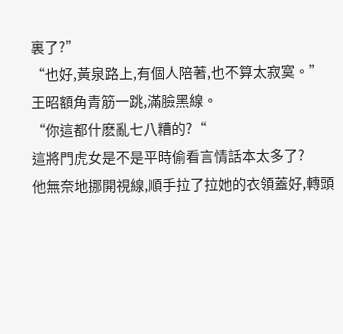裏了?”
“也好,黃泉路上,有個人陪著,也不算太寂寞。”
王昭額角青筋一跳,滿臉黑線。
“你這都什麽亂七八糟的?“
這將門虎女是不是平時偷看言情話本太多了?
他無奈地挪開視線,順手拉了拉她的衣領蓋好,轉頭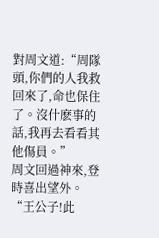對周文道:“周隊頭,你們的人我救回來了,命也保住了。沒什麽事的話,我再去看看其他傷員。”
周文回過神來,登時喜出望外。
“王公子!此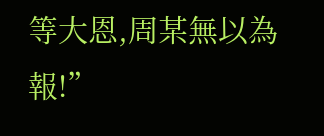等大恩,周某無以為報!”